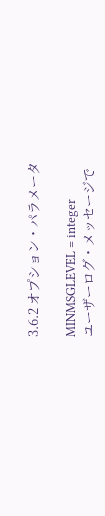3.6.2 オプション・パラメータ

MINMSGLEVEL = integer
ユーザーログ・メッセージで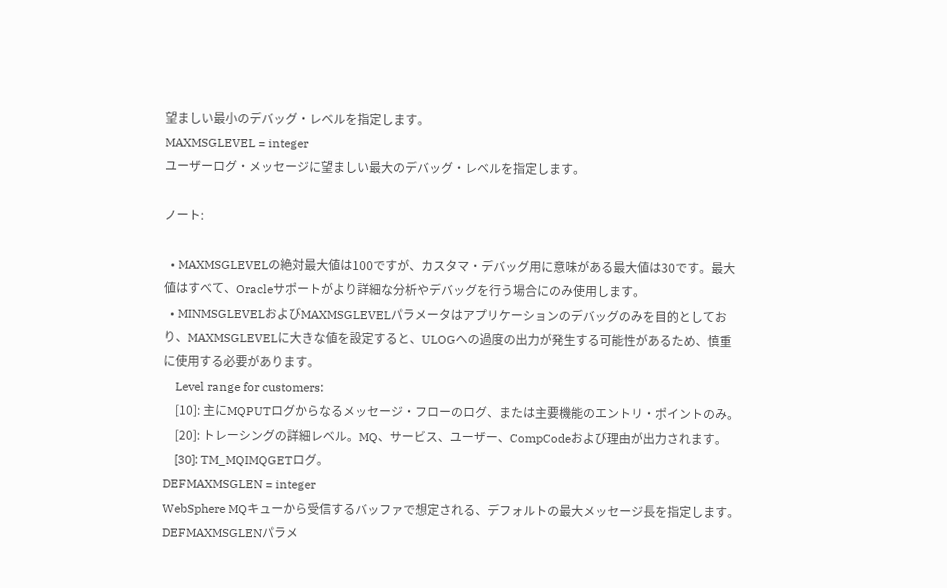望ましい最小のデバッグ・レベルを指定します。
MAXMSGLEVEL = integer
ユーザーログ・メッセージに望ましい最大のデバッグ・レベルを指定します。

ノート:

  • MAXMSGLEVELの絶対最大値は100ですが、カスタマ・デバッグ用に意味がある最大値は30です。最大値はすべて、Oracleサポートがより詳細な分析やデバッグを行う場合にのみ使用します。
  • MINMSGLEVELおよびMAXMSGLEVELパラメータはアプリケーションのデバッグのみを目的としており、MAXMSGLEVELに大きな値を設定すると、ULOGへの過度の出力が発生する可能性があるため、慎重に使用する必要があります。
    Level range for customers:
    [10]: 主にMQPUTログからなるメッセージ・フローのログ、または主要機能のエントリ・ポイントのみ。
    [20]: トレーシングの詳細レベル。MQ、サービス、ユーザー、CompCodeおよび理由が出力されます。
    [30]: TM_MQIMQGETログ。
DEFMAXMSGLEN = integer
WebSphere MQキューから受信するバッファで想定される、デフォルトの最大メッセージ長を指定します。DEFMAXMSGLENパラメ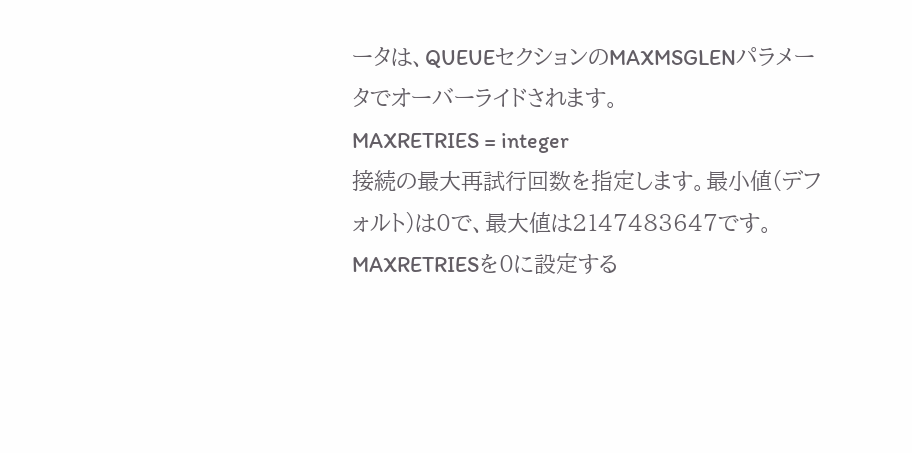ータは、QUEUEセクションのMAXMSGLENパラメータでオーバーライドされます。
MAXRETRIES = integer
接続の最大再試行回数を指定します。最小値(デフォルト)は0で、最大値は2147483647です。MAXRETRIESを0に設定する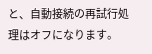と、自動接続の再試行処理はオフになります。